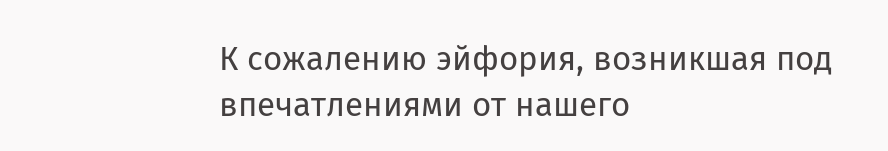К сожалению эйфория, возникшая под впечатлениями от нашего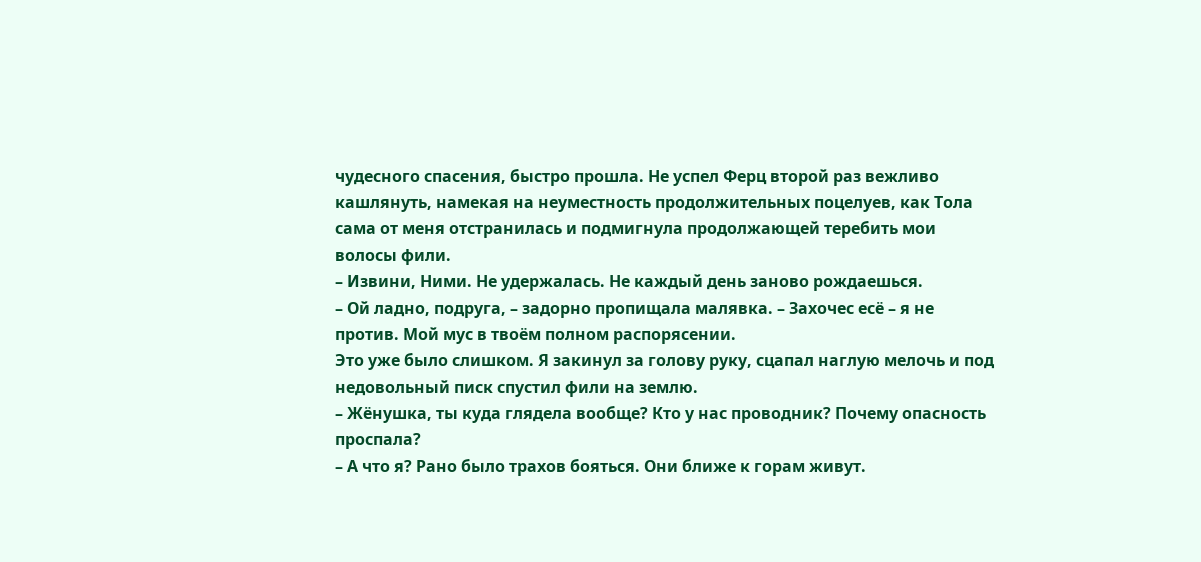чудесного спасения, быстро прошла. Не успел Ферц второй раз вежливо кашлянуть, намекая на неуместность продолжительных поцелуев, как Тола сама от меня отстранилась и подмигнула продолжающей теребить мои волосы фили.
– Извини, Ними. Не удержалась. Не каждый день заново рождаешься.
– Ой ладно, подруга, – задорно пропищала малявка. – Захочес есё – я не против. Мой мус в твоём полном распорясении.
Это уже было слишком. Я закинул за голову руку, сцапал наглую мелочь и под недовольный писк спустил фили на землю.
– Жёнушка, ты куда глядела вообще? Кто у нас проводник? Почему опасность проспала?
– А что я? Рано было трахов бояться. Они ближе к горам живут.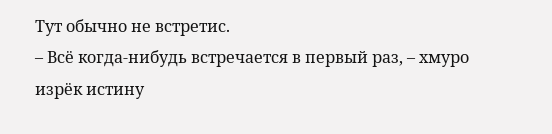Тут обычно не встретис.
– Всё когда-нибудь встречается в первый раз, – хмуро изрёк истину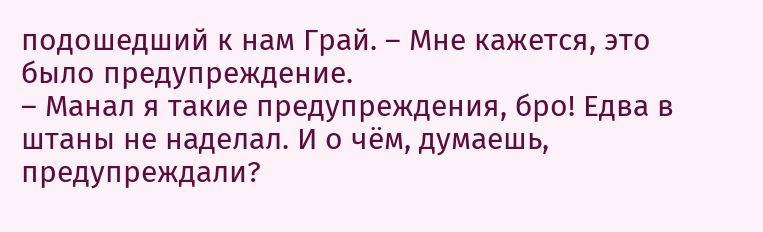подошедший к нам Грай. – Мне кажется, это было предупреждение.
– Манал я такие предупреждения, бро! Едва в штаны не наделал. И о чём, думаешь, предупреждали?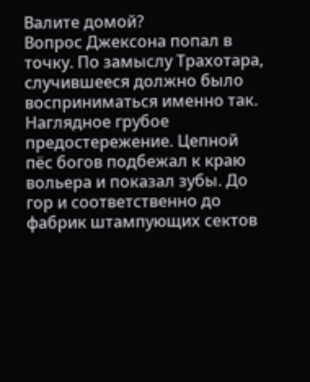Валите домой?
Вопрос Джексона попал в точку. По замыслу Трахотара, случившееся должно было восприниматься именно так. Наглядное грубое предостережение. Цепной пёс богов подбежал к краю вольера и показал зубы. До гор и соответственно до фабрик штампующих сектов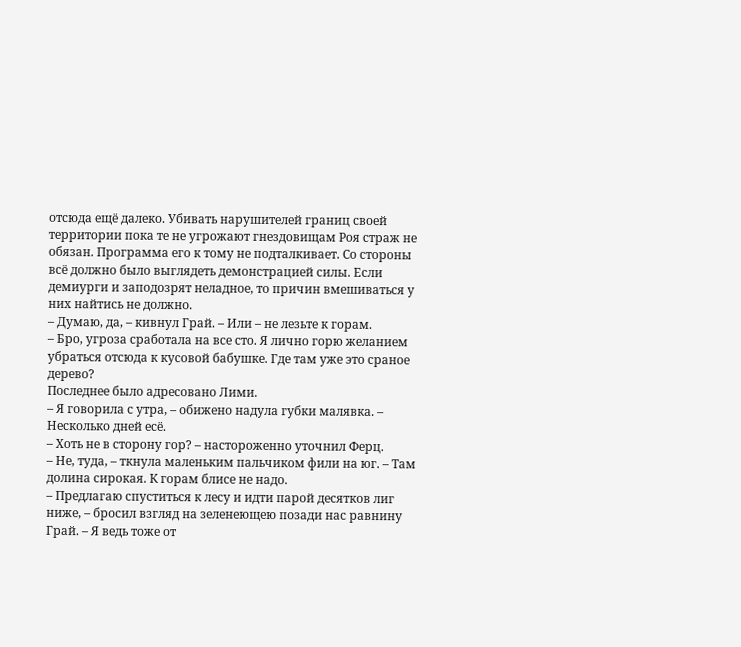отсюда ещё далеко. Убивать нарушителей границ своей территории пока те не угрожают гнездовищам Роя страж не обязан. Программа его к тому не подталкивает. Со стороны всё должно было выглядеть демонстрацией силы. Если демиурги и заподозрят неладное, то причин вмешиваться у них найтись не должно.
– Думаю, да, – кивнул Грай. – Или – не лезьте к горам.
– Бро, угроза сработала на все сто. Я лично горю желанием убраться отсюда к кусовой бабушке. Где там уже это сраное дерево?
Последнее было адресовано Лими.
– Я говорила с утра, – обижено надула губки малявка. – Несколько дней есё.
– Хоть не в сторону гор? – настороженно уточнил Ферц.
– Не, туда, – ткнула маленьким пальчиком фили на юг. – Там долина сирокая. К горам блисе не надо.
– Предлагаю спуститься к лесу и идти парой десятков лиг ниже, – бросил взгляд на зеленеющею позади нас равнину Грай. – Я ведь тоже от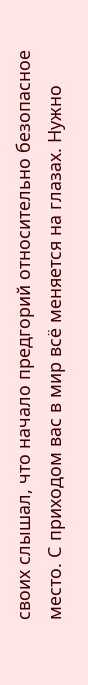своих слышал, что начало предгорий относительно безопасное место. С приходом вас в мир всё меняется на глазах. Нужно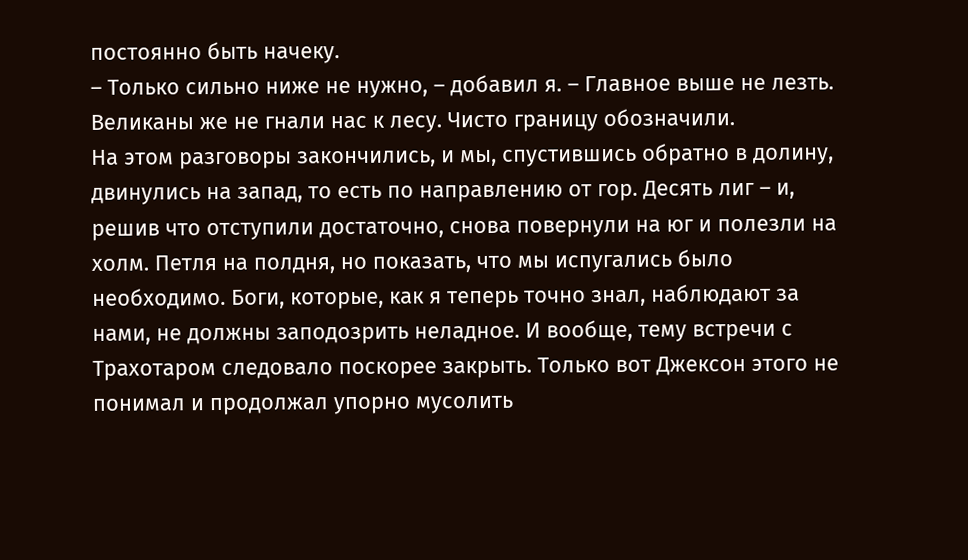постоянно быть начеку.
– Только сильно ниже не нужно, – добавил я. – Главное выше не лезть. Великаны же не гнали нас к лесу. Чисто границу обозначили.
На этом разговоры закончились, и мы, спустившись обратно в долину, двинулись на запад, то есть по направлению от гор. Десять лиг – и, решив что отступили достаточно, снова повернули на юг и полезли на холм. Петля на полдня, но показать, что мы испугались было необходимо. Боги, которые, как я теперь точно знал, наблюдают за нами, не должны заподозрить неладное. И вообще, тему встречи с Трахотаром следовало поскорее закрыть. Только вот Джексон этого не понимал и продолжал упорно мусолить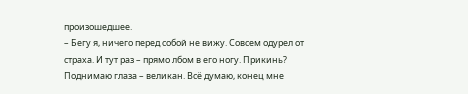произошедшее.
– Бегу я, ничего перед собой не вижу. Совсем одурел от страха. И тут раз – прямо лбом в его ногу. Прикинь? Поднимаю глаза – великан. Всё думаю, конец мне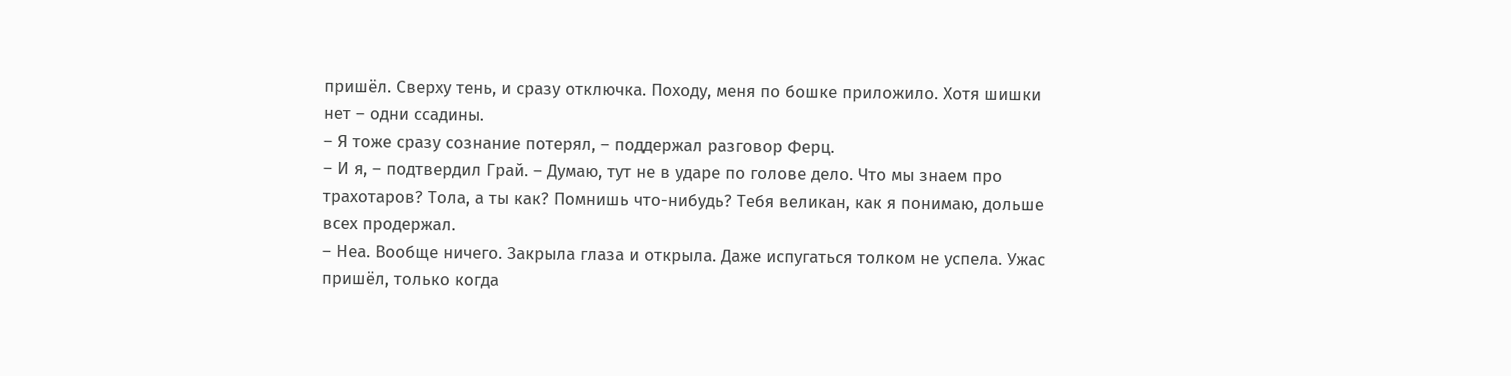пришёл. Сверху тень, и сразу отключка. Походу, меня по бошке приложило. Хотя шишки нет – одни ссадины.
– Я тоже сразу сознание потерял, – поддержал разговор Ферц.
– И я, – подтвердил Грай. – Думаю, тут не в ударе по голове дело. Что мы знаем про трахотаров? Тола, а ты как? Помнишь что-нибудь? Тебя великан, как я понимаю, дольше всех продержал.
– Неа. Вообще ничего. Закрыла глаза и открыла. Даже испугаться толком не успела. Ужас пришёл, только когда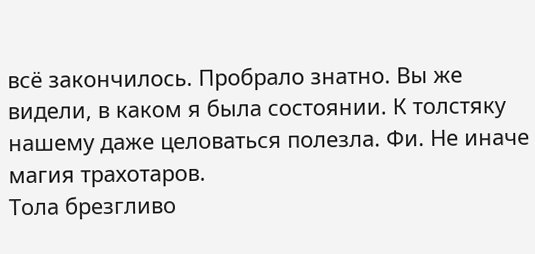всё закончилось. Пробрало знатно. Вы же видели, в каком я была состоянии. К толстяку нашему даже целоваться полезла. Фи. Не иначе магия трахотаров.
Тола брезгливо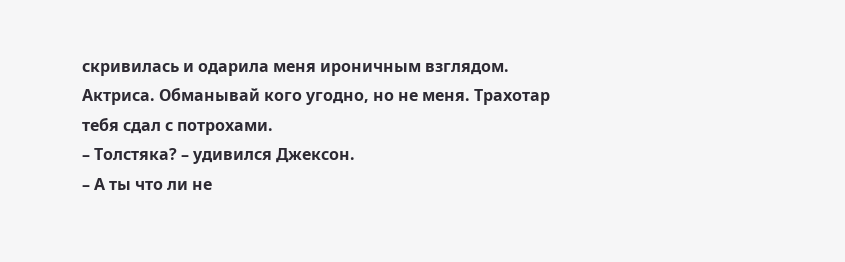скривилась и одарила меня ироничным взглядом. Актриса. Обманывай кого угодно, но не меня. Трахотар тебя сдал с потрохами.
– Толстяка? – удивился Джексон.
– А ты что ли не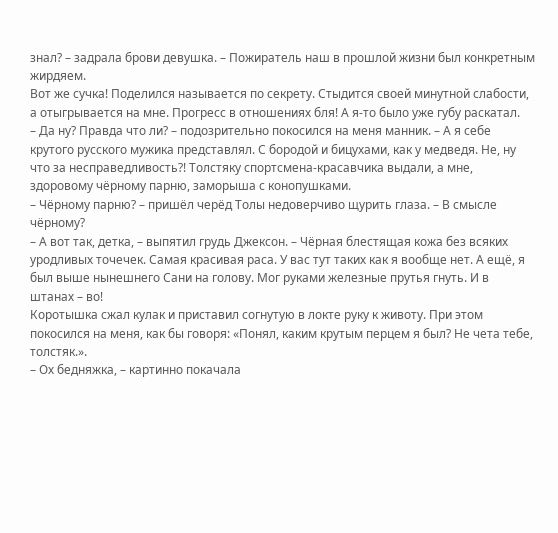знал? – задрала брови девушка. – Пожиратель наш в прошлой жизни был конкретным жирдяем.
Вот же сучка! Поделился называется по секрету. Стыдится своей минутной слабости, а отыгрывается на мне. Прогресс в отношениях бля! А я-то было уже губу раскатал.
– Да ну? Правда что ли? – подозрительно покосился на меня манник. – А я себе крутого русского мужика представлял. С бородой и бицухами, как у медведя. Не, ну что за несправедливость?! Толстяку спортсмена-красавчика выдали, а мне, здоровому чёрному парню, заморыша с конопушками.
– Чёрному парню? – пришёл черёд Толы недоверчиво щурить глаза. – В смысле чёрному?
– А вот так, детка, – выпятил грудь Джексон. – Чёрная блестящая кожа без всяких уродливых точечек. Самая красивая раса. У вас тут таких как я вообще нет. А ещё, я был выше нынешнего Сани на голову. Мог руками железные прутья гнуть. И в штанах – во!
Коротышка сжал кулак и приставил согнутую в локте руку к животу. При этом покосился на меня, как бы говоря: «Понял, каким крутым перцем я был? Не чета тебе, толстяк.».
– Ох бедняжка, – картинно покачала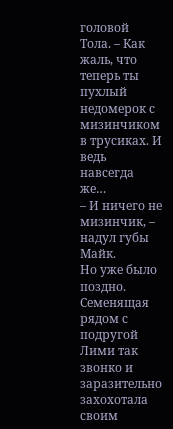головой Тола. – Как жаль, что теперь ты пухлый недомерок с мизинчиком в трусиках. И ведь навсегда же…
– И ничего не мизинчик, – надул губы Майк.
Но уже было поздно. Семенящая рядом с подругой Лими так звонко и заразительно захохотала своим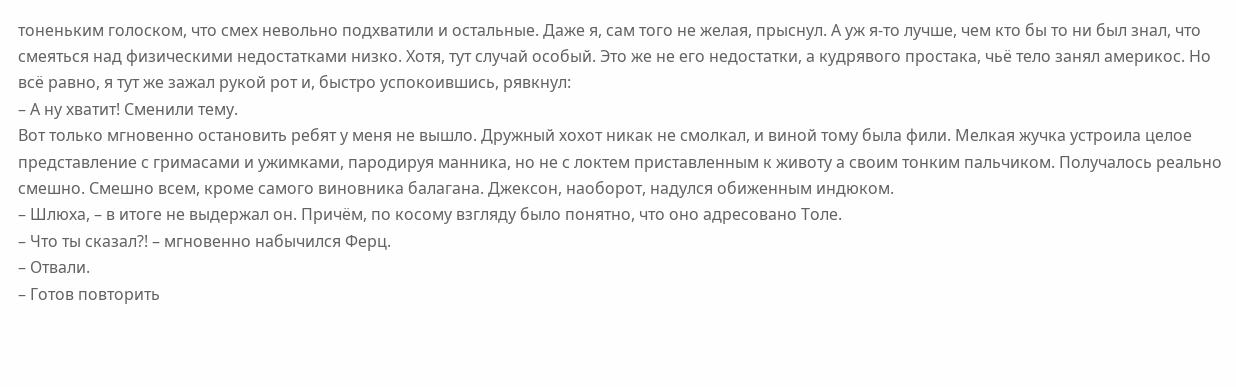тоненьким голоском, что смех невольно подхватили и остальные. Даже я, сам того не желая, прыснул. А уж я-то лучше, чем кто бы то ни был знал, что смеяться над физическими недостатками низко. Хотя, тут случай особый. Это же не его недостатки, а кудрявого простака, чьё тело занял америкос. Но всё равно, я тут же зажал рукой рот и, быстро успокоившись, рявкнул:
– А ну хватит! Сменили тему.
Вот только мгновенно остановить ребят у меня не вышло. Дружный хохот никак не смолкал, и виной тому была фили. Мелкая жучка устроила целое представление с гримасами и ужимками, пародируя манника, но не с локтем приставленным к животу а своим тонким пальчиком. Получалось реально смешно. Смешно всем, кроме самого виновника балагана. Джексон, наоборот, надулся обиженным индюком.
– Шлюха, – в итоге не выдержал он. Причём, по косому взгляду было понятно, что оно адресовано Толе.
– Что ты сказал?! – мгновенно набычился Ферц.
– Отвали.
– Готов повторить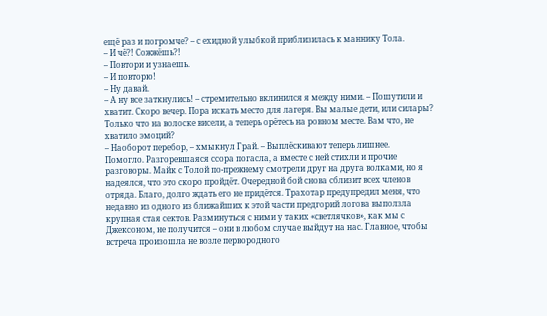ещё раз и погромче? – с ехидной улыбкой приблизилась к маннику Тола.
– И чё?! Сожжёшь?!
– Повтори и узнаешь.
– И повторю!
– Ну давай.
– А ну все заткнулись! – стремительно вклинился я между ними. – Пошутили и хватит. Скоро вечер. Пора искать место для лагеря. Вы малые дети, или силары? Только что на волоске висели, а теперь орётесь на ровном месте. Вам что, не хватило эмоций?
– Наоборот перебор, – хмыкнул Грай. – Выплёскивают теперь лишнее.
Помогло. Разгоревшаяся ссора погасла, а вместе с ней стихли и прочие разговоры. Майк с Толой по-прежнему смотрели друг на друга волками, но я надеялся, что это скоро пройдёт. Очередной бой снова сблизит всех членов отряда. Благо, долго ждать его не придётся. Трахотар предупредил меня, что недавно из одного из ближайших к этой части предгорий логова выползла крупная стая сектов. Разминуться с ними у таких «светлячков», как мы с Джексоном, не получится – они в любом случае выйдут на нас. Главное, чтобы встреча произошла не возле первородного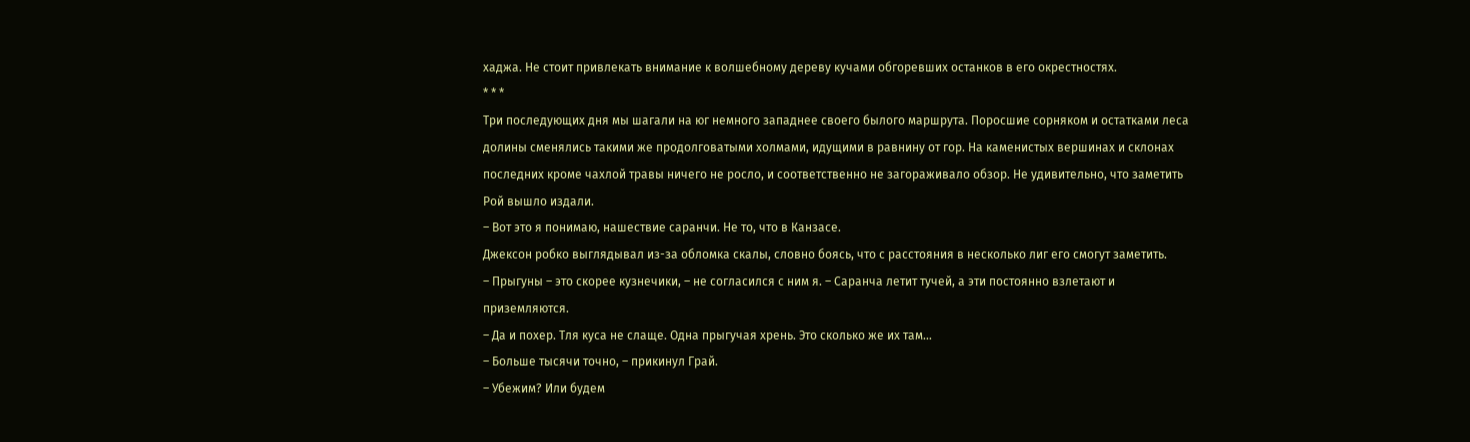хаджа. Не стоит привлекать внимание к волшебному дереву кучами обгоревших останков в его окрестностях.
* * *
Три последующих дня мы шагали на юг немного западнее своего былого маршрута. Поросшие сорняком и остатками леса долины сменялись такими же продолговатыми холмами, идущими в равнину от гор. На каменистых вершинах и склонах последних кроме чахлой травы ничего не росло, и соответственно не загораживало обзор. Не удивительно, что заметить Рой вышло издали.
– Вот это я понимаю, нашествие саранчи. Не то, что в Канзасе.
Джексон робко выглядывал из-за обломка скалы, словно боясь, что с расстояния в несколько лиг его смогут заметить.
– Прыгуны – это скорее кузнечики, – не согласился с ним я. – Саранча летит тучей, а эти постоянно взлетают и приземляются.
– Да и похер. Тля куса не слаще. Одна прыгучая хрень. Это сколько же их там…
– Больше тысячи точно, – прикинул Грай.
– Убежим? Или будем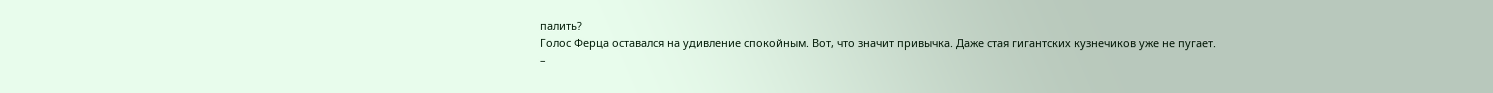палить?
Голос Ферца оставался на удивление спокойным. Вот, что значит привычка. Даже стая гигантских кузнечиков уже не пугает.
–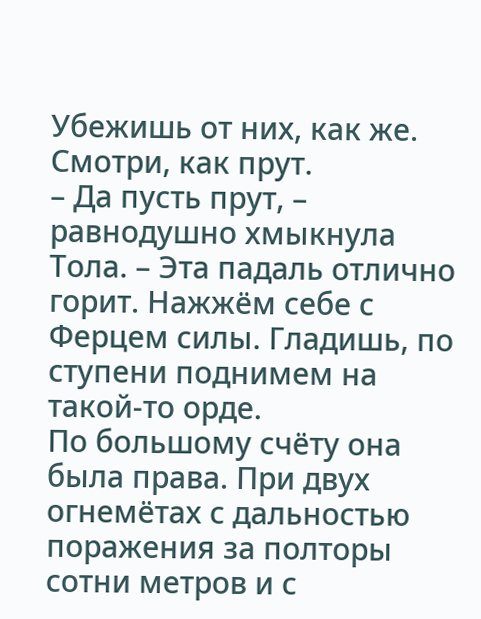Убежишь от них, как же. Смотри, как прут.
– Да пусть прут, – равнодушно хмыкнула Тола. – Эта падаль отлично горит. Нажжём себе с Ферцем силы. Гладишь, по ступени поднимем на такой-то орде.
По большому счёту она была права. При двух огнемётах с дальностью поражения за полторы сотни метров и с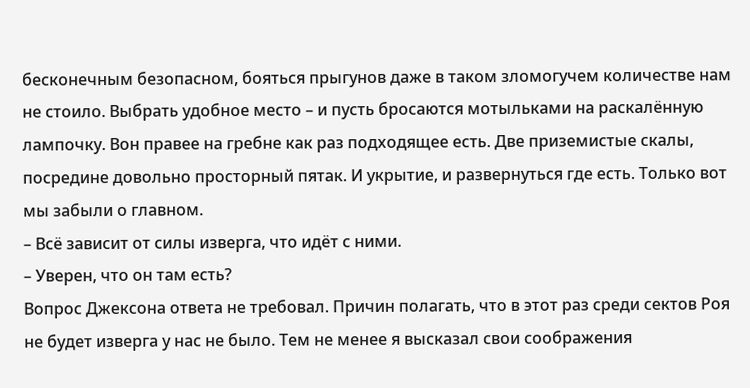бесконечным безопасном, бояться прыгунов даже в таком зломогучем количестве нам не стоило. Выбрать удобное место – и пусть бросаются мотыльками на раскалённую лампочку. Вон правее на гребне как раз подходящее есть. Две приземистые скалы, посредине довольно просторный пятак. И укрытие, и развернуться где есть. Только вот мы забыли о главном.
– Всё зависит от силы изверга, что идёт с ними.
– Уверен, что он там есть?
Вопрос Джексона ответа не требовал. Причин полагать, что в этот раз среди сектов Роя не будет изверга у нас не было. Тем не менее я высказал свои соображения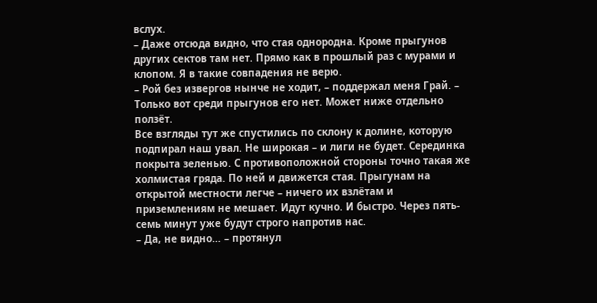вслух.
– Даже отсюда видно, что стая однородна. Кроме прыгунов других сектов там нет. Прямо как в прошлый раз с мурами и клопом. Я в такие совпадения не верю.
– Рой без извергов нынче не ходит, – поддержал меня Грай. – Только вот среди прыгунов его нет. Может ниже отдельно ползёт.
Все взгляды тут же спустились по склону к долине, которую подпирал наш увал. Не широкая – и лиги не будет. Серединка покрыта зеленью. С противоположной стороны точно такая же холмистая гряда. По ней и движется стая. Прыгунам на открытой местности легче – ничего их взлётам и приземлениям не мешает. Идут кучно. И быстро. Через пять-семь минут уже будут строго напротив нас.
– Да, не видно… – протянул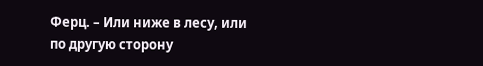Ферц. – Или ниже в лесу, или по другую сторону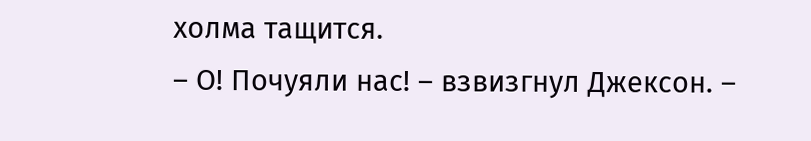холма тащится.
– О! Почуяли нас! – взвизгнул Джексон. –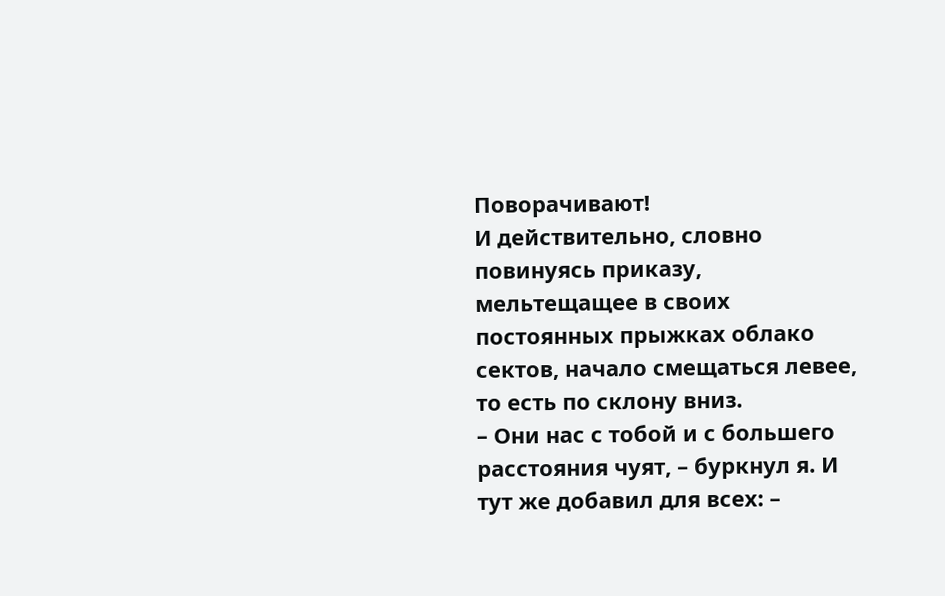Поворачивают!
И действительно, словно повинуясь приказу, мельтещащее в своих постоянных прыжках облако сектов, начало смещаться левее, то есть по склону вниз.
– Они нас с тобой и с большего расстояния чуят, – буркнул я. И тут же добавил для всех: –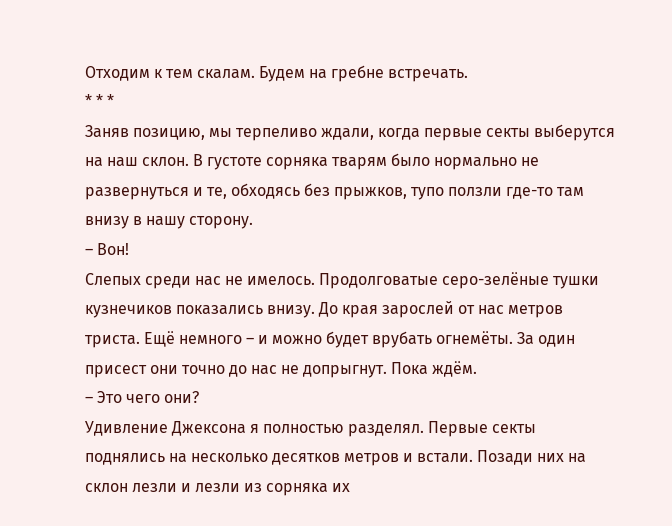Отходим к тем скалам. Будем на гребне встречать.
* * *
Заняв позицию, мы терпеливо ждали, когда первые секты выберутся на наш склон. В густоте сорняка тварям было нормально не развернуться и те, обходясь без прыжков, тупо ползли где-то там внизу в нашу сторону.
– Вон!
Слепых среди нас не имелось. Продолговатые серо-зелёные тушки кузнечиков показались внизу. До края зарослей от нас метров триста. Ещё немного – и можно будет врубать огнемёты. За один присест они точно до нас не допрыгнут. Пока ждём.
– Это чего они?
Удивление Джексона я полностью разделял. Первые секты поднялись на несколько десятков метров и встали. Позади них на склон лезли и лезли из сорняка их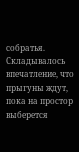собратья. Складывалось впечатление, что прыгуны ждут, пока на простор выберется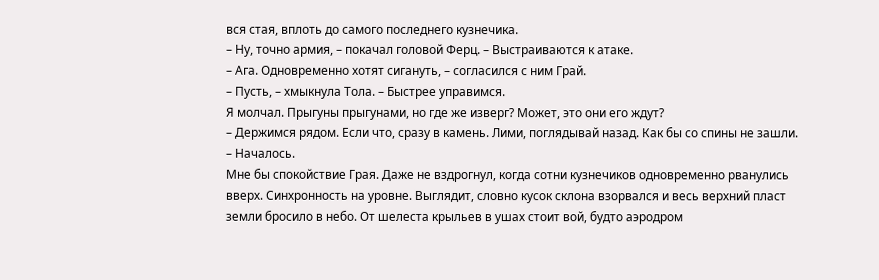вся стая, вплоть до самого последнего кузнечика.
– Ну, точно армия, – покачал головой Ферц. – Выстраиваются к атаке.
– Ага. Одновременно хотят сигануть, – согласился с ним Грай.
– Пусть, – хмыкнула Тола. – Быстрее управимся.
Я молчал. Прыгуны прыгунами, но где же изверг? Может, это они его ждут?
– Держимся рядом. Если что, сразу в камень. Лими, поглядывай назад. Как бы со спины не зашли.
– Началось.
Мне бы спокойствие Грая. Даже не вздрогнул, когда сотни кузнечиков одновременно рванулись вверх. Синхронность на уровне. Выглядит, словно кусок склона взорвался и весь верхний пласт земли бросило в небо. От шелеста крыльев в ушах стоит вой, будто аэродром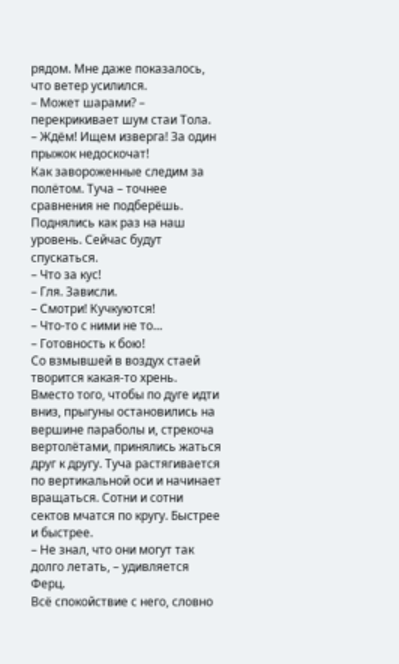рядом. Мне даже показалось, что ветер усилился.
– Может шарами? – перекрикивает шум стаи Тола.
– Ждём! Ищем изверга! За один прыжок недоскочат!
Как завороженные следим за полётом. Туча – точнее сравнения не подберёшь. Поднялись как раз на наш уровень. Сейчас будут спускаться.
– Что за кус!
– Гля. Зависли.
– Смотри! Кучкуются!
– Что-то с ними не то…
– Готовность к бою!
Со взмывшей в воздух стаей творится какая-то хрень. Вместо того, чтобы по дуге идти вниз, прыгуны остановились на вершине параболы и, стрекоча вертолётами, принялись жаться друг к другу. Туча растягивается по вертикальной оси и начинает вращаться. Сотни и сотни сектов мчатся по кругу. Быстрее и быстрее.
– Не знал, что они могут так долго летать, – удивляется Ферц.
Всё спокойствие с него, словно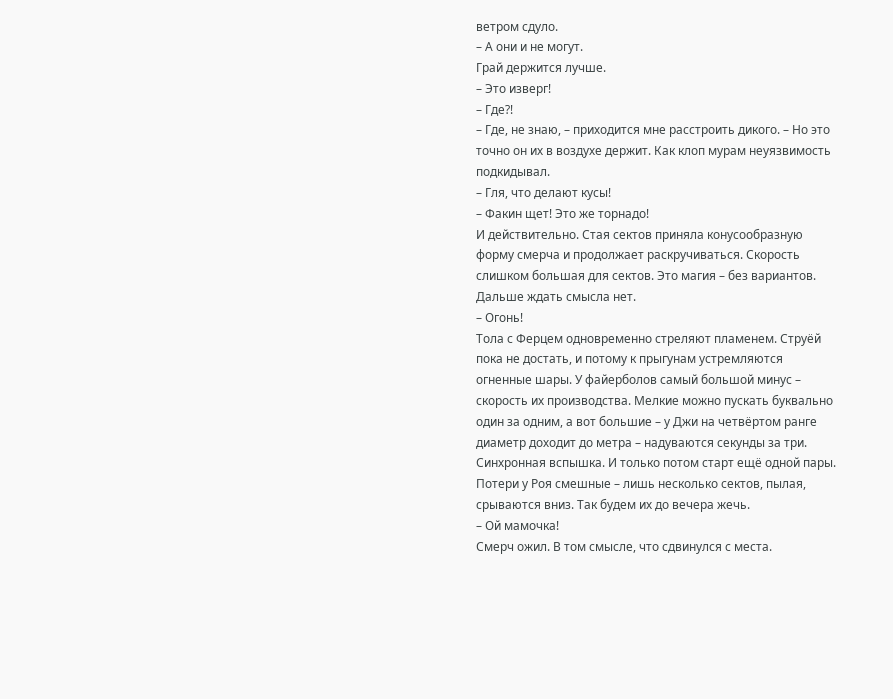ветром сдуло.
– А они и не могут.
Грай держится лучше.
– Это изверг!
– Где?!
– Где, не знаю, – приходится мне расстроить дикого. – Но это точно он их в воздухе держит. Как клоп мурам неуязвимость подкидывал.
– Гля, что делают кусы!
– Факин щет! Это же торнадо!
И действительно. Стая сектов приняла конусообразную форму смерча и продолжает раскручиваться. Скорость слишком большая для сектов. Это магия – без вариантов. Дальше ждать смысла нет.
– Огонь!
Тола с Ферцем одновременно стреляют пламенем. Струёй пока не достать, и потому к прыгунам устремляются огненные шары. У файерболов самый большой минус – скорость их производства. Мелкие можно пускать буквально один за одним, а вот большие – у Джи на четвёртом ранге диаметр доходит до метра – надуваются секунды за три.
Синхронная вспышка. И только потом старт ещё одной пары. Потери у Роя смешные – лишь несколько сектов, пылая, срываются вниз. Так будем их до вечера жечь.
– Ой мамочка!
Смерч ожил. В том смысле, что сдвинулся с места.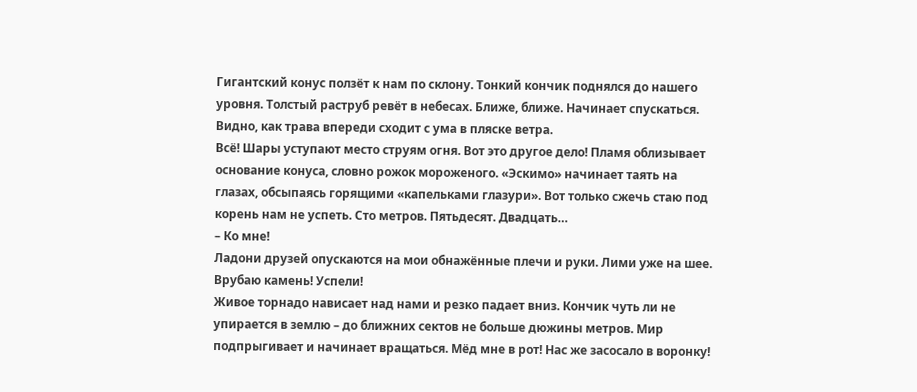Гигантский конус ползёт к нам по склону. Тонкий кончик поднялся до нашего уровня. Толстый раструб ревёт в небесах. Ближе, ближе. Начинает спускаться. Видно, как трава впереди сходит с ума в пляске ветра.
Всё! Шары уступают место струям огня. Вот это другое дело! Пламя облизывает основание конуса, словно рожок мороженого. «Эскимо» начинает таять на глазах, обсыпаясь горящими «капельками глазури». Вот только сжечь стаю под корень нам не успеть. Сто метров. Пятьдесят. Двадцать…
– Ко мне!
Ладони друзей опускаются на мои обнажённые плечи и руки. Лими уже на шее. Врубаю камень! Успели!
Живое торнадо нависает над нами и резко падает вниз. Кончик чуть ли не упирается в землю – до ближних сектов не больше дюжины метров. Мир подпрыгивает и начинает вращаться. Мёд мне в рот! Нас же засосало в воронку!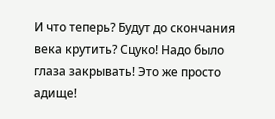И что теперь? Будут до скончания века крутить? Сцуко! Надо было глаза закрывать! Это же просто адище!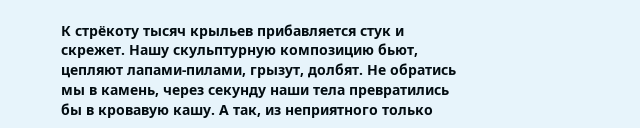К стрёкоту тысяч крыльев прибавляется стук и скрежет. Нашу скульптурную композицию бьют, цепляют лапами-пилами, грызут, долбят. Не обратись мы в камень, через секунду наши тела превратились бы в кровавую кашу. А так, из неприятного только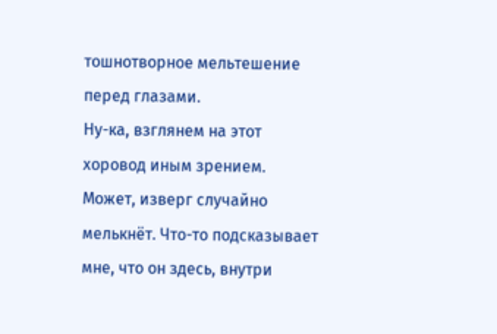тошнотворное мельтешение перед глазами.
Ну-ка, взглянем на этот хоровод иным зрением. Может, изверг случайно мелькнёт. Что-то подсказывает мне, что он здесь, внутри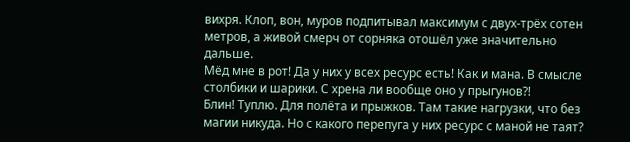вихря. Клоп, вон, муров подпитывал максимум с двух-трёх сотен метров, а живой смерч от сорняка отошёл уже значительно дальше.
Мёд мне в рот! Да у них у всех ресурс есть! Как и мана. В смысле столбики и шарики. С хрена ли вообще оно у прыгунов?!
Блин! Туплю. Для полёта и прыжков. Там такие нагрузки, что без магии никуда. Но с какого перепуга у них ресурс с маной не таят?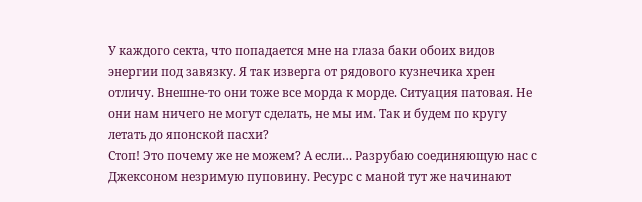У каждого секта, что попадается мне на глаза баки обоих видов энергии под завязку. Я так изверга от рядового кузнечика хрен отличу. Внешне-то они тоже все морда к морде. Ситуация патовая. Не они нам ничего не могут сделать, не мы им. Так и будем по кругу летать до японской пасхи?
Стоп! Это почему же не можем? А если… Разрубаю соединяющую нас с Джексоном незримую пуповину. Ресурс с маной тут же начинают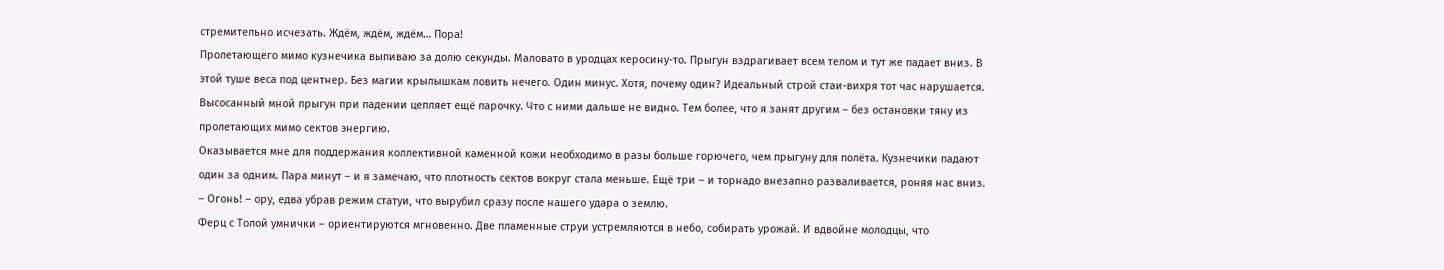стремительно исчезать. Ждём, ждём, ждём… Пора!
Пролетающего мимо кузнечика выпиваю за долю секунды. Маловато в уродцах керосину-то. Прыгун вздрагивает всем телом и тут же падает вниз. В этой туше веса под центнер. Без магии крылышкам ловить нечего. Один минус. Хотя, почему один? Идеальный строй стаи-вихря тот час нарушается. Высосанный мной прыгун при падении цепляет ещё парочку. Что с ними дальше не видно. Тем более, что я занят другим – без остановки тяну из пролетающих мимо сектов энергию.
Оказывается мне для поддержания коллективной каменной кожи необходимо в разы больше горючего, чем прыгуну для полёта. Кузнечики падают один за одним. Пара минут – и я замечаю, что плотность сектов вокруг стала меньше. Ещё три – и торнадо внезапно разваливается, роняя нас вниз.
– Огонь! – ору, едва убрав режим статуи, что вырубил сразу после нашего удара о землю.
Ферц с Толой умнички – ориентируются мгновенно. Две пламенные струи устремляются в небо, собирать урожай. И вдвойне молодцы, что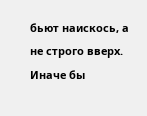бьют наискось, а не строго вверх. Иначе бы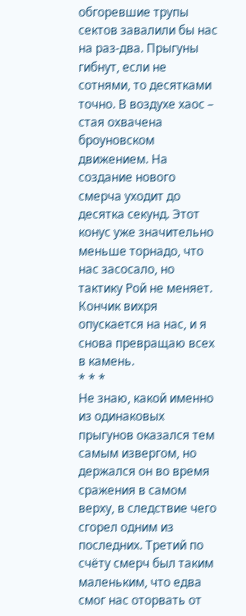обгоревшие трупы сектов завалили бы нас на раз-два. Прыгуны гибнут, если не сотнями, то десятками точно. В воздухе хаос – стая охвачена броуновском движением. На создание нового смерча уходит до десятка секунд. Этот конус уже значительно меньше торнадо, что нас засосало, но тактику Рой не меняет. Кончик вихря опускается на нас, и я снова превращаю всех в камень.
* * *
Не знаю, какой именно из одинаковых прыгунов оказался тем самым извергом, но держался он во время сражения в самом верху, в следствие чего сгорел одним из последних. Третий по счёту смерч был таким маленьким, что едва смог нас оторвать от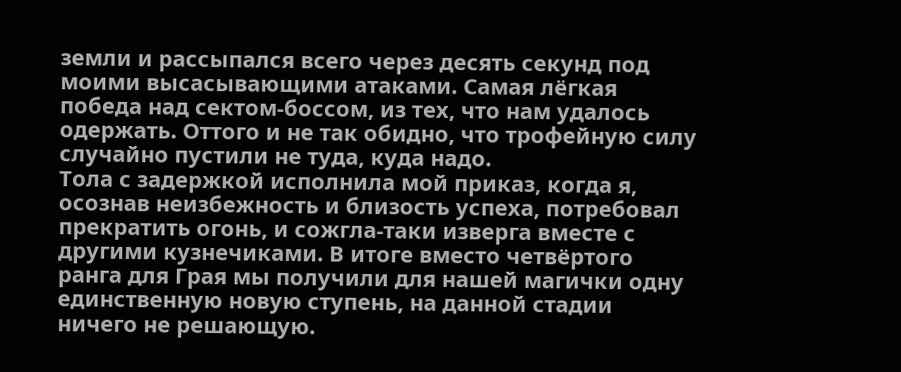земли и рассыпался всего через десять секунд под моими высасывающими атаками. Самая лёгкая победа над сектом-боссом, из тех, что нам удалось одержать. Оттого и не так обидно, что трофейную силу случайно пустили не туда, куда надо.
Тола с задержкой исполнила мой приказ, когда я, осознав неизбежность и близость успеха, потребовал прекратить огонь, и сожгла-таки изверга вместе с другими кузнечиками. В итоге вместо четвёртого ранга для Грая мы получили для нашей магички одну единственную новую ступень, на данной стадии ничего не решающую.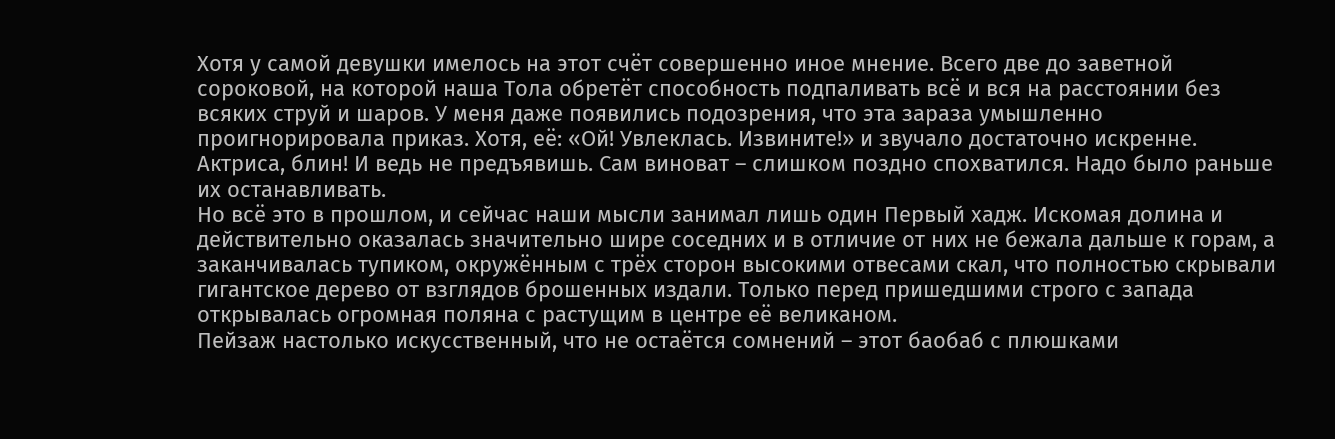Хотя у самой девушки имелось на этот счёт совершенно иное мнение. Всего две до заветной сороковой, на которой наша Тола обретёт способность подпаливать всё и вся на расстоянии без всяких струй и шаров. У меня даже появились подозрения, что эта зараза умышленно проигнорировала приказ. Хотя, её: «Ой! Увлеклась. Извините!» и звучало достаточно искренне. Актриса, блин! И ведь не предъявишь. Сам виноват – слишком поздно спохватился. Надо было раньше их останавливать.
Но всё это в прошлом, и сейчас наши мысли занимал лишь один Первый хадж. Искомая долина и действительно оказалась значительно шире соседних и в отличие от них не бежала дальше к горам, а заканчивалась тупиком, окружённым с трёх сторон высокими отвесами скал, что полностью скрывали гигантское дерево от взглядов брошенных издали. Только перед пришедшими строго с запада открывалась огромная поляна с растущим в центре её великаном.
Пейзаж настолько искусственный, что не остаётся сомнений – этот баобаб с плюшками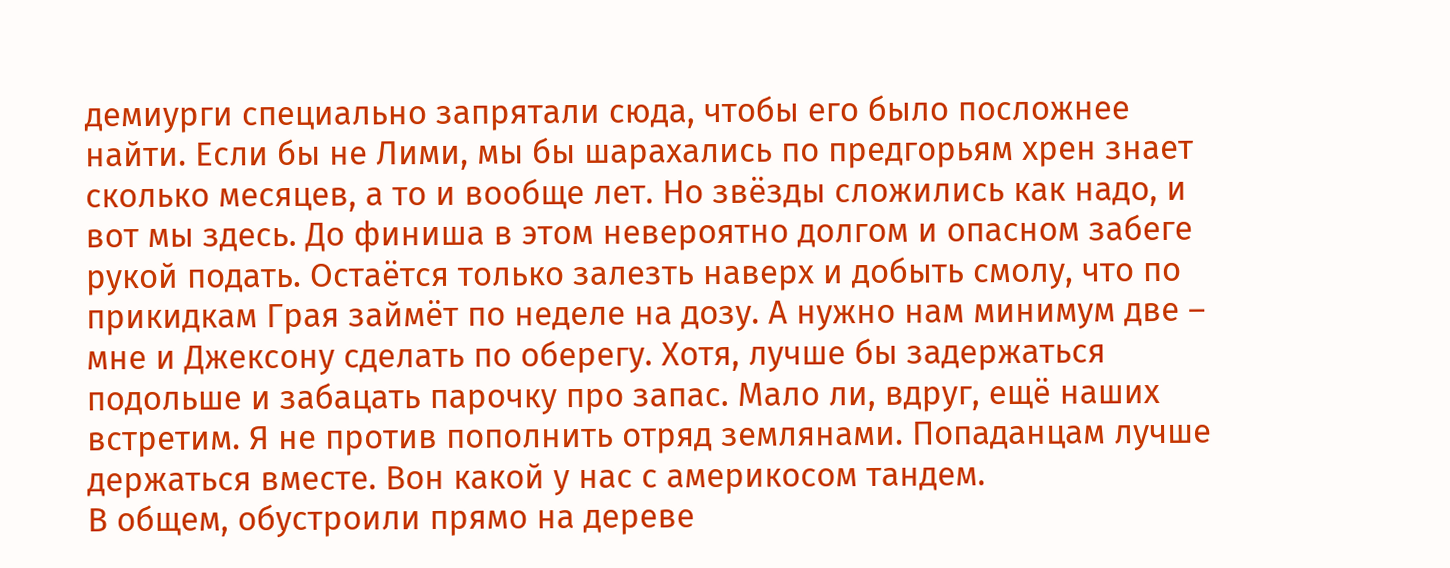демиурги специально запрятали сюда, чтобы его было посложнее найти. Если бы не Лими, мы бы шарахались по предгорьям хрен знает сколько месяцев, а то и вообще лет. Но звёзды сложились как надо, и вот мы здесь. До финиша в этом невероятно долгом и опасном забеге рукой подать. Остаётся только залезть наверх и добыть смолу, что по прикидкам Грая займёт по неделе на дозу. А нужно нам минимум две – мне и Джексону сделать по оберегу. Хотя, лучше бы задержаться подольше и забацать парочку про запас. Мало ли, вдруг, ещё наших встретим. Я не против пополнить отряд землянами. Попаданцам лучше держаться вместе. Вон какой у нас с америкосом тандем.
В общем, обустроили прямо на дереве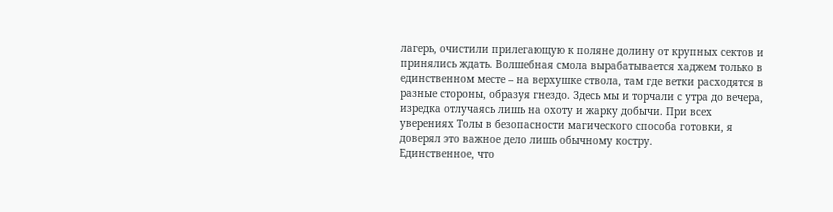лагерь, очистили прилегающую к поляне долину от крупных сектов и принялись ждать. Волшебная смола вырабатывается хаджем только в единственном месте – на верхушке ствола, там где ветки расходятся в разные стороны, образуя гнездо. Здесь мы и торчали с утра до вечера, изредка отлучаясь лишь на охоту и жарку добычи. При всех уверениях Толы в безопасности магического способа готовки, я доверял это важное дело лишь обычному костру.
Единственное, что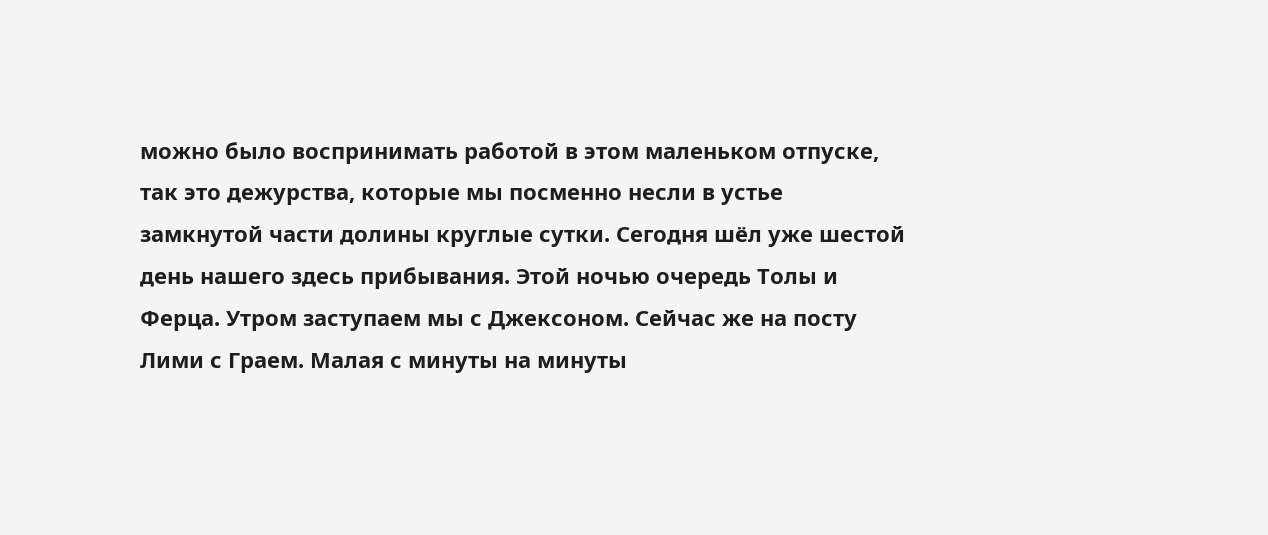можно было воспринимать работой в этом маленьком отпуске, так это дежурства, которые мы посменно несли в устье замкнутой части долины круглые сутки. Сегодня шёл уже шестой день нашего здесь прибывания. Этой ночью очередь Толы и Ферца. Утром заступаем мы с Джексоном. Сейчас же на посту Лими с Граем. Малая с минуты на минуты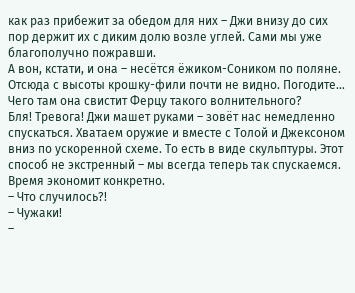как раз прибежит за обедом для них – Джи внизу до сих пор держит их с диким долю возле углей. Сами мы уже благополучно пожравши.
А вон, кстати, и она – несётся ёжиком-Соником по поляне. Отсюда с высоты крошку-фили почти не видно. Погодите… Чего там она свистит Ферцу такого волнительного?
Бля! Тревога! Джи машет руками – зовёт нас немедленно спускаться. Хватаем оружие и вместе с Толой и Джексоном вниз по ускоренной схеме. То есть в виде скульптуры. Этот способ не экстренный – мы всегда теперь так спускаемся. Время экономит конкретно.
– Что случилось?!
– Чужаки!
–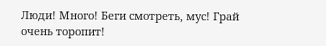Люди! Много! Беги смотреть, мус! Грай очень торопит!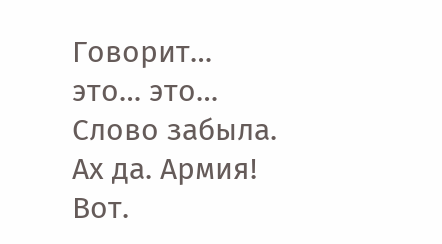Говорит… это… это… Слово забыла. Ах да. Армия! Вот.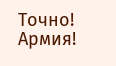Точно! Армия!